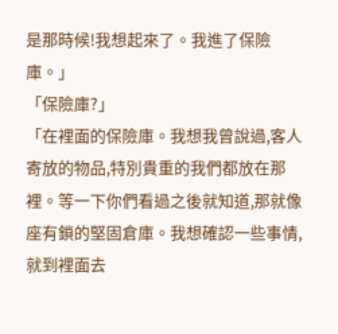是那時候!我想起來了。我進了保險庫。」
「保險庫?」
「在裡面的保險庫。我想我曾說過,客人寄放的物品,特別貴重的我們都放在那裡。等一下你們看過之後就知道,那就像座有鎖的堅固倉庫。我想確認一些事情,就到裡面去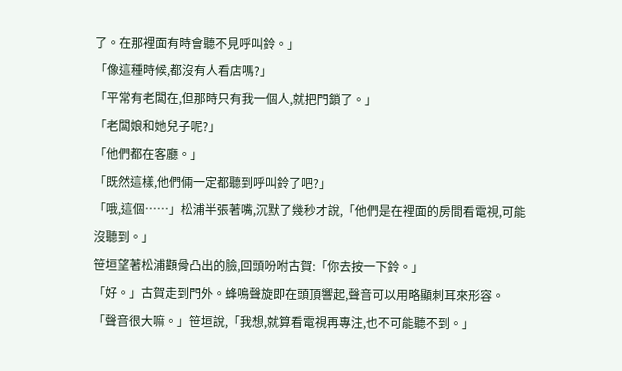了。在那裡面有時會聽不見呼叫鈴。」
「像這種時候,都沒有人看店嗎?」
「平常有老闆在,但那時只有我一個人,就把門鎖了。」
「老闆娘和她兒子呢?」
「他們都在客廳。」
「既然這樣,他們倆一定都聽到呼叫鈴了吧?」
「哦,這個……」松浦半張著嘴,沉默了幾秒才說,「他們是在裡面的房間看電視,可能沒聽到。」
笹垣望著松浦顴骨凸出的臉,回頭吩咐古賀:「你去按一下鈴。」
「好。」古賀走到門外。蜂鳴聲旋即在頭頂響起,聲音可以用略顯刺耳來形容。
「聲音很大嘛。」笹垣說,「我想,就算看電視再專注,也不可能聽不到。」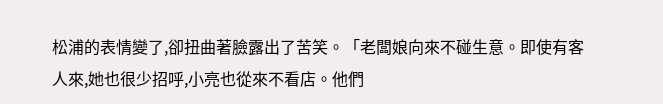松浦的表情變了,卻扭曲著臉露出了苦笑。「老闆娘向來不碰生意。即使有客人來,她也很少招呼,小亮也從來不看店。他們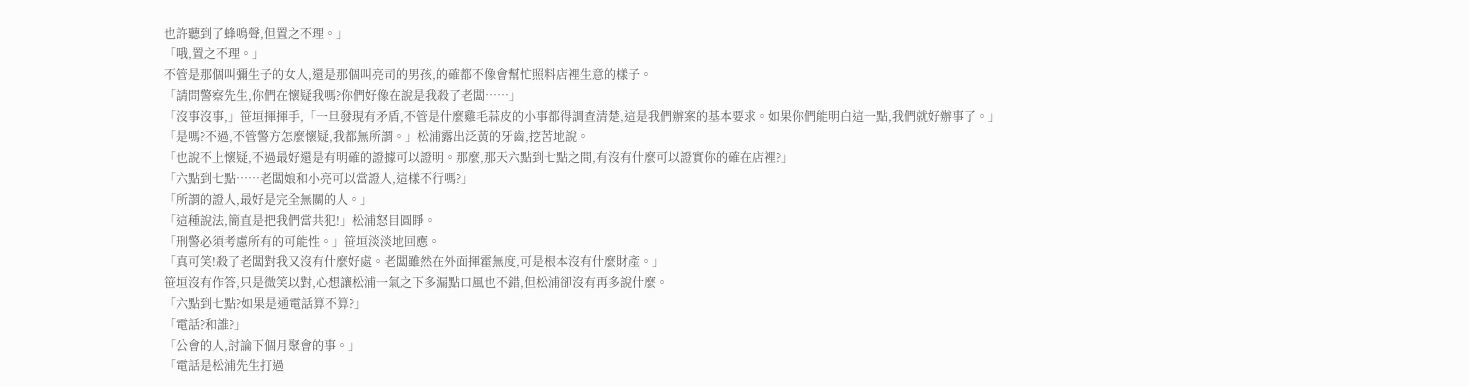也許聽到了蜂鳴聲,但置之不理。」
「哦,置之不理。」
不管是那個叫彌生子的女人,還是那個叫亮司的男孩,的確都不像會幫忙照料店裡生意的樣子。
「請問警察先生,你們在懷疑我嗎?你們好像在說是我殺了老闆……」
「沒事沒事,」笹垣揮揮手,「一旦發現有矛盾,不管是什麼雞毛蒜皮的小事都得調查清楚,這是我們辦案的基本要求。如果你們能明白這一點,我們就好辦事了。」
「是嗎?不過,不管警方怎麼懷疑,我都無所謂。」松浦露出泛黃的牙齒,挖苦地說。
「也說不上懷疑,不過最好還是有明確的證據可以證明。那麼,那天六點到七點之間,有沒有什麼可以證實你的確在店裡?」
「六點到七點……老闆娘和小亮可以當證人,這樣不行嗎?」
「所謂的證人,最好是完全無關的人。」
「這種說法,簡直是把我們當共犯!」松浦怒目圓睜。
「刑警必須考慮所有的可能性。」笹垣淡淡地回應。
「真可笑!殺了老闆對我又沒有什麼好處。老闆雖然在外面揮霍無度,可是根本沒有什麼財產。」
笹垣沒有作答,只是微笑以對,心想讓松浦一氣之下多漏點口風也不錯,但松浦卻沒有再多說什麼。
「六點到七點?如果是通電話算不算?」
「電話?和誰?」
「公會的人,討論下個月聚會的事。」
「電話是松浦先生打過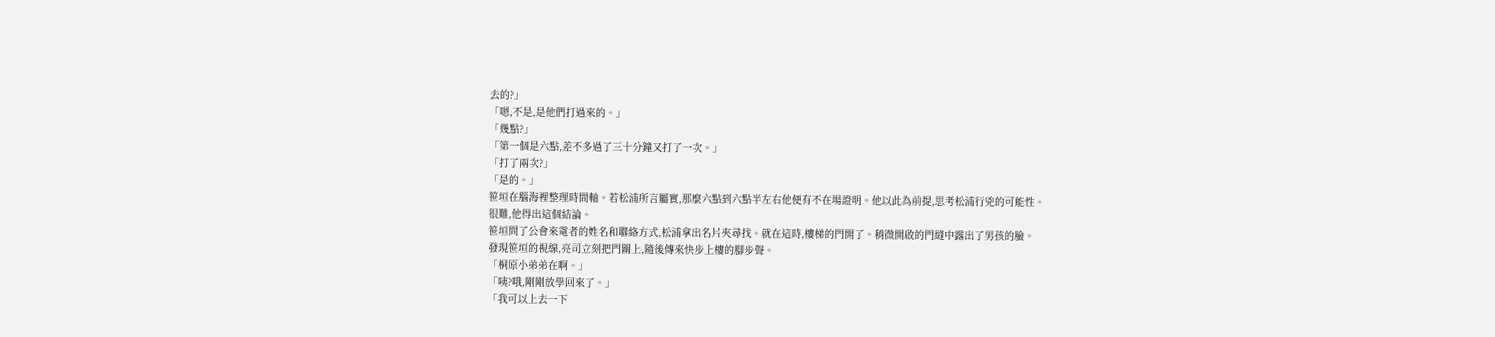去的?」
「嗯,不是,是他們打過來的。」
「幾點?」
「第一個是六點,差不多過了三十分鐘又打了一次。」
「打了兩次?」
「是的。」
笹垣在腦海裡整理時間軸。若松浦所言屬實,那麼六點到六點半左右他便有不在場證明。他以此為前提,思考松浦行兇的可能性。
很難,他得出這個結論。
笹垣問了公會來電者的姓名和聯絡方式,松浦拿出名片夾尋找。就在這時,樓梯的門開了。稍微開啟的門縫中露出了男孩的臉。
發現笹垣的視線,亮司立刻把門關上,隨後傳來快步上樓的腳步聲。
「桐原小弟弟在啊。」
「咦?哦,剛剛放學回來了。」
「我可以上去一下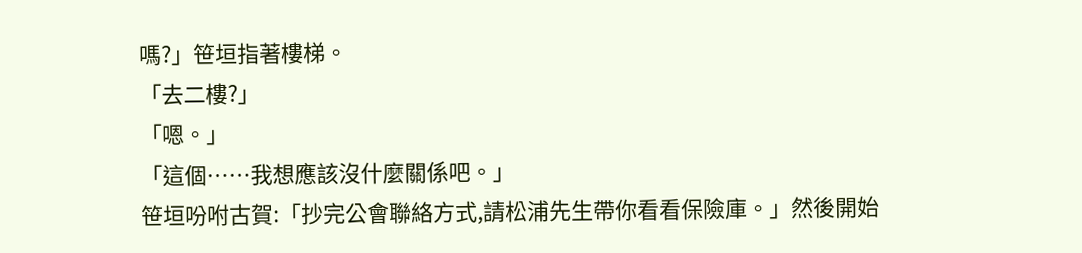嗎?」笹垣指著樓梯。
「去二樓?」
「嗯。」
「這個……我想應該沒什麼關係吧。」
笹垣吩咐古賀:「抄完公會聯絡方式,請松浦先生帶你看看保險庫。」然後開始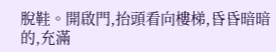脫鞋。開啟門,抬頭看向樓梯,昏昏暗暗的,充滿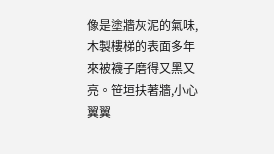像是塗牆灰泥的氣味,木製樓梯的表面多年來被襪子磨得又黑又亮。笹垣扶著牆,小心翼翼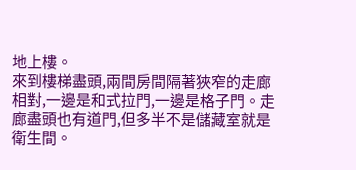地上樓。
來到樓梯盡頭,兩間房間隔著狹窄的走廊相對,一邊是和式拉門,一邊是格子門。走廊盡頭也有道門,但多半不是儲藏室就是衛生間。